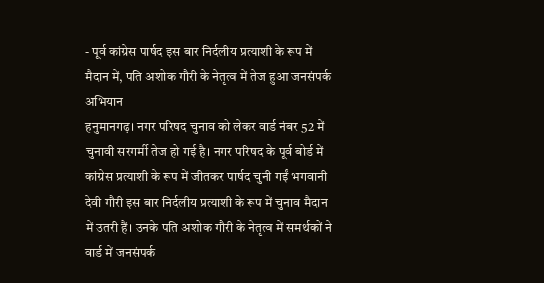- पूर्व कांग्रेस पार्षद इस बार निर्दलीय प्रत्याशी के रूप में मैदान में, पति अशोक गौरी के नेतृत्व में तेज हुआ जनसंपर्क अभियान
हनुमानगढ़। नगर परिषद चुनाव को लेकर वार्ड नंबर 52 में चुनावी सरगर्मी तेज हो गई है। नगर परिषद के पूर्व बोर्ड में कांग्रेस प्रत्याशी के रूप में जीतकर पार्षद चुनी गईं भगवानी देवी गौरी इस बार निर्दलीय प्रत्याशी के रूप में चुनाव मैदान में उतरी हैं। उनके पति अशोक गौरी के नेतृत्व में समर्थकों ने वार्ड में जनसंपर्क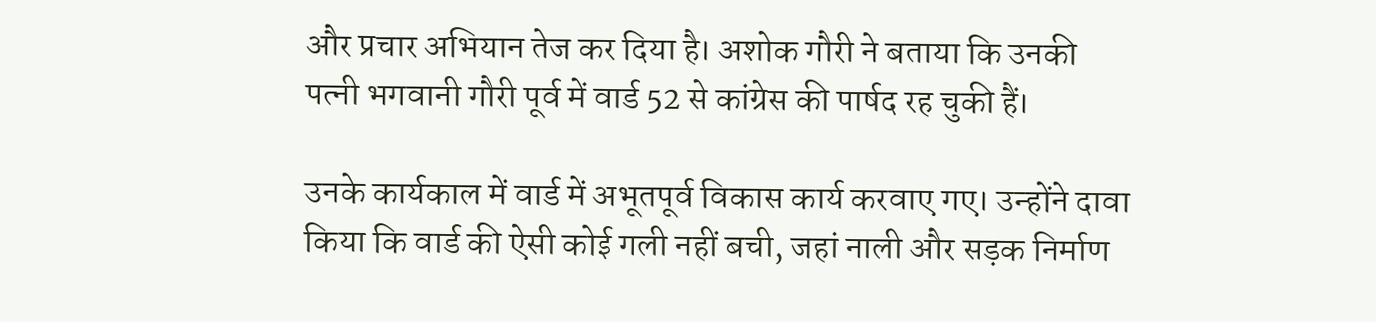और प्रचार अभियान तेज कर दिया है। अशोक गौरी ने बताया कि उनकी पत्नी भगवानी गौरी पूर्व में वार्ड 52 से कांग्रेस की पार्षद रह चुकी हैं।

उनके कार्यकाल में वार्ड में अभूतपूर्व विकास कार्य करवाए गए। उन्होंने दावा किया कि वार्ड की ऐसी कोई गली नहीं बची, जहां नाली और सड़क निर्माण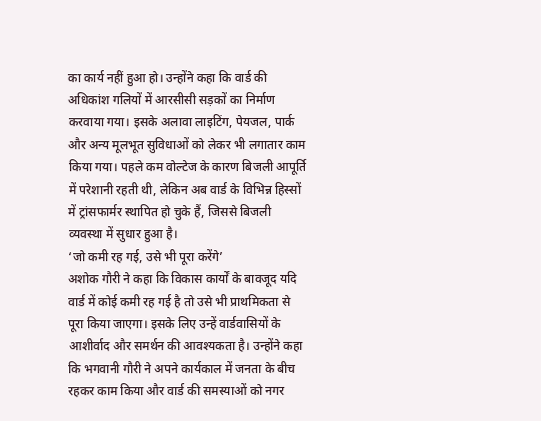का कार्य नहीं हुआ हो। उन्होंने कहा कि वार्ड की अधिकांश गलियों में आरसीसी सड़कों का निर्माण करवाया गया। इसके अलावा लाइटिंग, पेयजल, पार्क और अन्य मूलभूत सुविधाओं को लेकर भी लगातार काम किया गया। पहले कम वोल्टेज के कारण बिजली आपूर्ति में परेशानी रहती थी, लेकिन अब वार्ड के विभिन्न हिस्सों में ट्रांसफार्मर स्थापित हो चुके हैं, जिससे बिजली व्यवस्था में सुधार हुआ है।
‘जो कमी रह गई, उसे भी पूरा करेंगे’
अशोक गौरी ने कहा कि विकास कार्यों के बावजूद यदि वार्ड में कोई कमी रह गई है तो उसे भी प्राथमिकता से पूरा किया जाएगा। इसके लिए उन्हें वार्डवासियों के आशीर्वाद और समर्थन की आवश्यकता है। उन्होंने कहा कि भगवानी गौरी ने अपने कार्यकाल में जनता के बीच रहकर काम किया और वार्ड की समस्याओं को नगर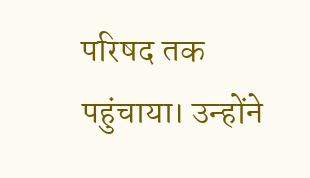परिषद तक पहुंचाया। उन्होंने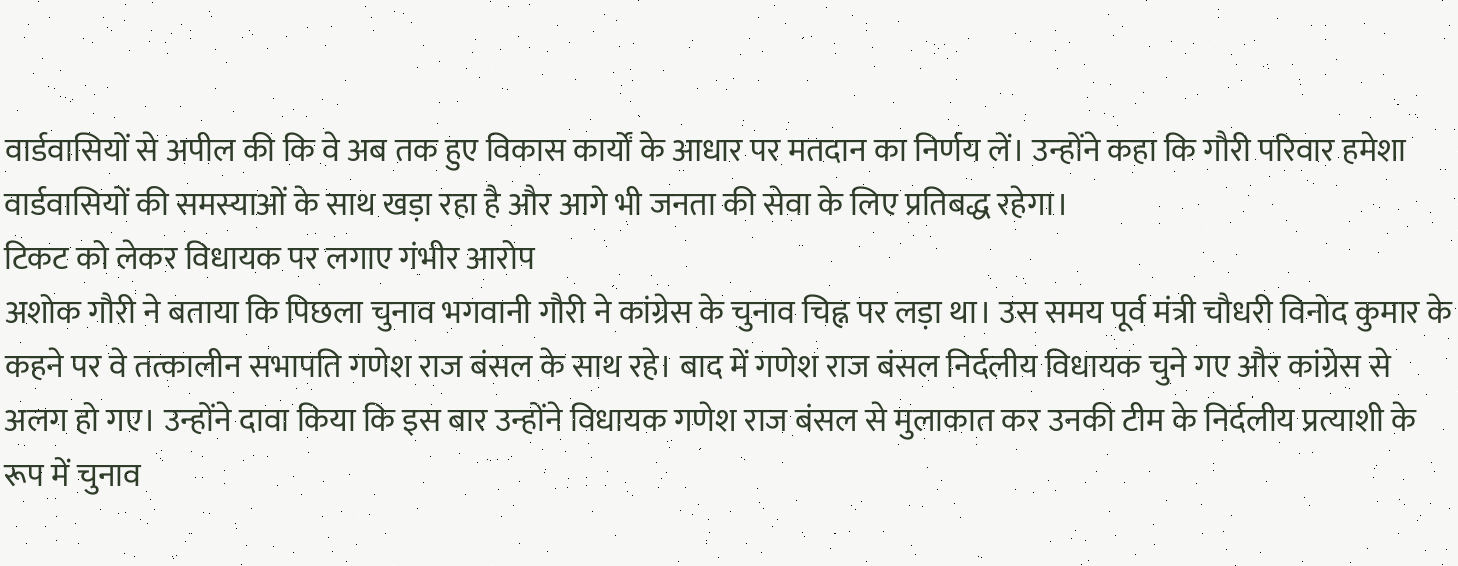वार्डवासियों से अपील की कि वे अब तक हुए विकास कार्यों के आधार पर मतदान का निर्णय लें। उन्होंने कहा कि गौरी परिवार हमेशा वार्डवासियों की समस्याओं के साथ खड़ा रहा है और आगे भी जनता की सेवा के लिए प्रतिबद्ध रहेगा।
टिकट को लेकर विधायक पर लगाए गंभीर आरोप
अशोक गौरी ने बताया कि पिछला चुनाव भगवानी गौरी ने कांग्रेस के चुनाव चिह्न पर लड़ा था। उस समय पूर्व मंत्री चौधरी विनोद कुमार के कहने पर वे तत्कालीन सभापति गणेश राज बंसल के साथ रहे। बाद में गणेश राज बंसल निर्दलीय विधायक चुने गए और कांग्रेस से अलग हो गए। उन्होंने दावा किया कि इस बार उन्होंने विधायक गणेश राज बंसल से मुलाकात कर उनकी टीम के निर्दलीय प्रत्याशी के रूप में चुनाव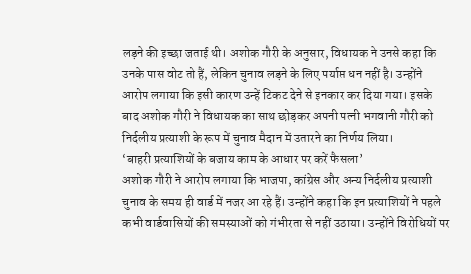लड़ने की इच्छा जताई थी। अशोक गौरी के अनुसार, विधायक ने उनसे कहा कि उनके पास वोट तो हैं, लेकिन चुनाव लड़ने के लिए पर्याप्त धन नहीं है। उन्होंने आरोप लगाया कि इसी कारण उन्हें टिकट देने से इनकार कर दिया गया। इसके बाद अशोक गौरी ने विधायक का साथ छोड़कर अपनी पत्नी भगवानी गौरी को निर्दलीय प्रत्याशी के रूप में चुनाव मैदान में उतारने का निर्णय लिया।
‘बाहरी प्रत्याशियों के बजाय काम के आधार पर करें फैसला’
अशोक गौरी ने आरोप लगाया कि भाजपा, कांग्रेस और अन्य निर्दलीय प्रत्याशी चुनाव के समय ही वार्ड में नजर आ रहे हैं। उन्होंने कहा कि इन प्रत्याशियों ने पहले कभी वार्डवासियों की समस्याओं को गंभीरता से नहीं उठाया। उन्होंने विरोधियों पर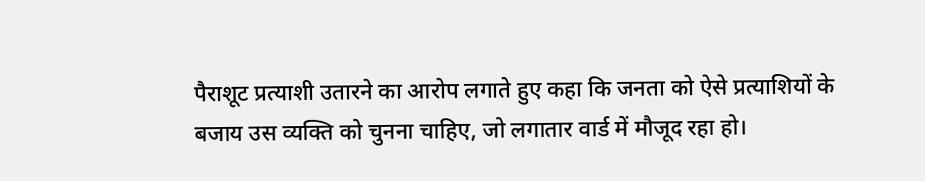पैराशूट प्रत्याशी उतारने का आरोप लगाते हुए कहा कि जनता को ऐसे प्रत्याशियों के बजाय उस व्यक्ति को चुनना चाहिए, जो लगातार वार्ड में मौजूद रहा हो।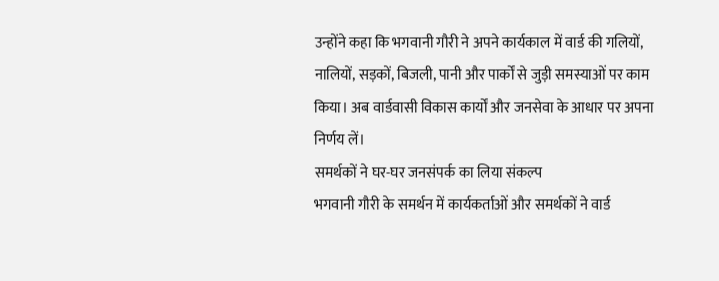उन्होंने कहा कि भगवानी गौरी ने अपने कार्यकाल में वार्ड की गलियों, नालियों, सड़कों, बिजली, पानी और पार्कों से जुड़ी समस्याओं पर काम किया। अब वार्डवासी विकास कार्यों और जनसेवा के आधार पर अपना निर्णय लें।
समर्थकों ने घर-घर जनसंपर्क का लिया संकल्प
भगवानी गौरी के समर्थन में कार्यकर्ताओं और समर्थकों ने वार्ड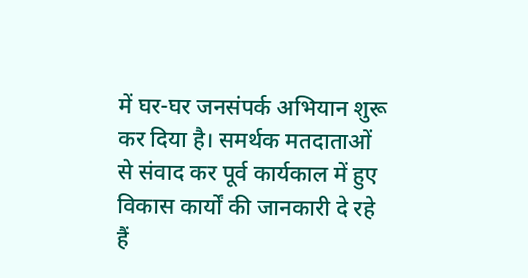में घर-घर जनसंपर्क अभियान शुरू कर दिया है। समर्थक मतदाताओं से संवाद कर पूर्व कार्यकाल में हुए विकास कार्यों की जानकारी दे रहे हैं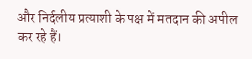और निर्दलीय प्रत्याशी के पक्ष में मतदान की अपील कर रहे हैं।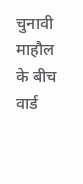चुनावी माहौल के बीच वार्ड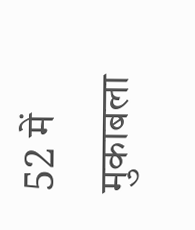52 में मुकाबला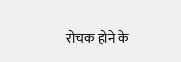रोचक होने के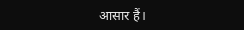आसार हैं।